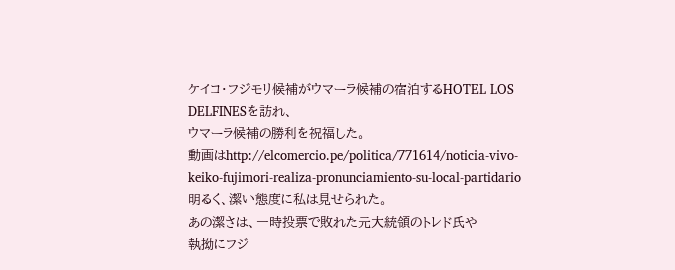ケイコ・フジモリ候補がウマーラ候補の宿泊するHOTEL LOS DELFINESを訪れ、
ウマーラ候補の勝利を祝福した。
動画はhttp://elcomercio.pe/politica/771614/noticia-vivo-keiko-fujimori-realiza-pronunciamiento-su-local-partidario
明るく、潔い態度に私は見せられた。
あの潔さは、一時投票で敗れた元大統領のトレド氏や
執拗にフジ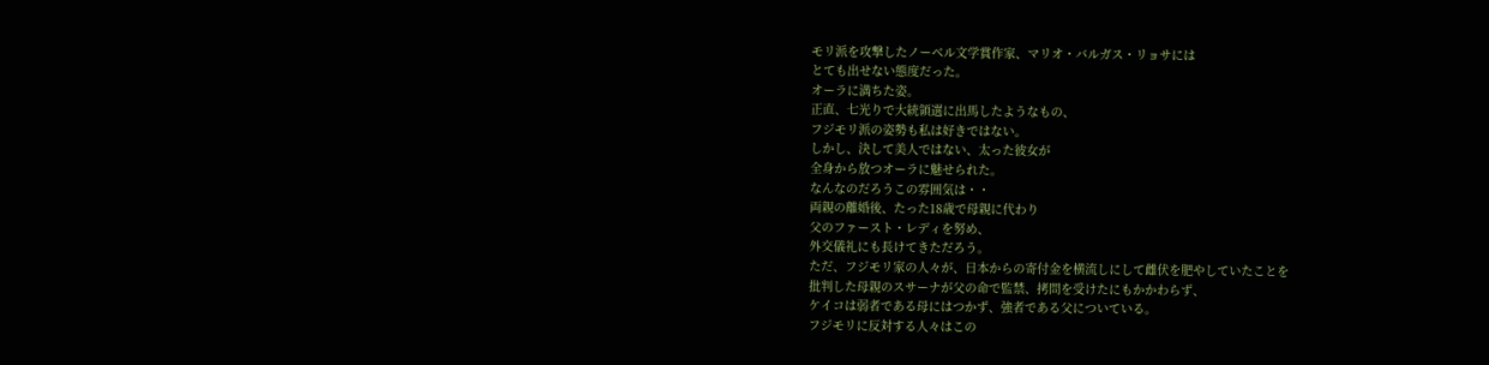モリ派を攻撃したノーベル文学賞作家、マリオ・バルガス・リョサには
とても出せない態度だった。
オーラに満ちた姿。
正直、七光りで大統領選に出馬したようなもの、
フジモリ派の姿勢も私は好きではない。
しかし、決して美人ではない、太った彼女が
全身から放つオーラに魅せられた。
なんなのだろうこの雰囲気は・・
両親の離婚後、たった18歳で母親に代わり
父のファースト・レディを努め、
外交儀礼にも長けてきただろう。
ただ、フジモリ家の人々が、日本からの寄付金を横流しにして雌伏を肥やしていたことを
批判した母親のスサーナが父の命で監禁、拷問を受けたにもかかわらず、
ケイコは弱者である母にはつかず、強者である父についている。
フジモリに反対する人々はこの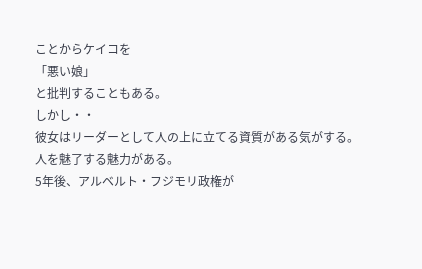ことからケイコを
「悪い娘」
と批判することもある。
しかし・・
彼女はリーダーとして人の上に立てる資質がある気がする。
人を魅了する魅力がある。
5年後、アルベルト・フジモリ政権が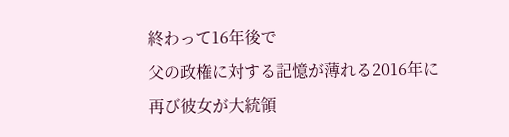終わって16年後で
父の政権に対する記憶が薄れる2016年に
再び彼女が大統領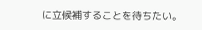に立候補することを待ちたい。